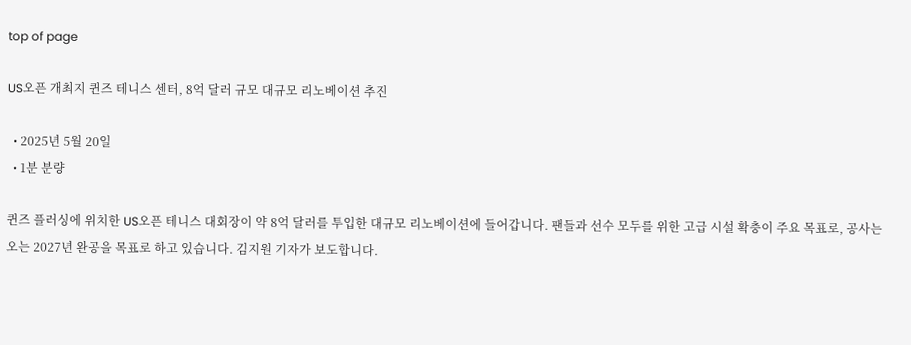top of page

US오픈 개최지 퀸즈 테니스 센터, 8억 달러 규모 대규모 리노베이션 추진

  • 2025년 5월 20일
  • 1분 분량

퀸즈 플러싱에 위치한 US오픈 테니스 대회장이 약 8억 달러를 투입한 대규모 리노베이션에 들어갑니다. 팬들과 선수 모두를 위한 고급 시설 확충이 주요 목표로, 공사는 오는 2027년 완공을 목표로 하고 있습니다. 김지원 기자가 보도합니다.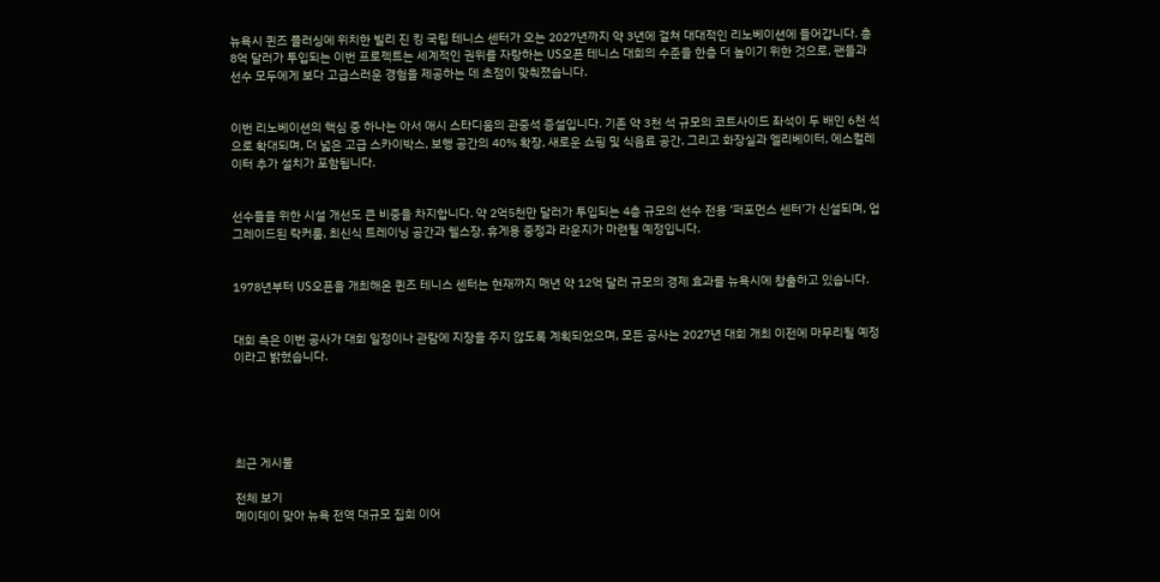뉴욕시 퀸즈 플러싱에 위치한 빌리 진 킹 국립 테니스 센터가 오는 2027년까지 약 3년에 걸쳐 대대적인 리노베이션에 들어갑니다. 총 8억 달러가 투입되는 이번 프로젝트는 세계적인 권위를 자랑하는 US오픈 테니스 대회의 수준을 한층 더 높이기 위한 것으로, 팬들과 선수 모두에게 보다 고급스러운 경험을 제공하는 데 초점이 맞춰졌습니다.


이번 리노베이션의 핵심 중 하나는 아서 애시 스타디움의 관중석 증설입니다. 기존 약 3천 석 규모의 코트사이드 좌석이 두 배인 6천 석으로 확대되며, 더 넓은 고급 스카이박스, 보행 공간의 40% 확장, 새로운 쇼핑 및 식음료 공간, 그리고 화장실과 엘리베이터, 에스컬레이터 추가 설치가 포함됩니다.


선수들을 위한 시설 개선도 큰 비중을 차지합니다. 약 2억5천만 달러가 투입되는 4층 규모의 선수 전용 ‘퍼포먼스 센터’가 신설되며, 업그레이드된 락커룸, 최신식 트레이닝 공간과 헬스장, 휴게용 중정과 라운지가 마련될 예정입니다.


1978년부터 US오픈을 개최해온 퀸즈 테니스 센터는 현재까지 매년 약 12억 달러 규모의 경제 효과를 뉴욕시에 창출하고 있습니다.


대회 측은 이번 공사가 대회 일정이나 관람에 지장을 주지 않도록 계획되었으며, 모든 공사는 2027년 대회 개최 이전에 마무리될 예정이라고 밝혔습니다.





최근 게시물

전체 보기
메이데이 맞아 뉴욕 전역 대규모 집회 이어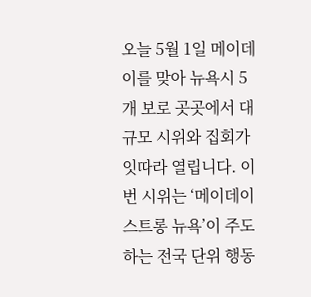오늘 5월 1일 메이데이를 맞아 뉴욕시 5개 보로 곳곳에서 대규모 시위와 집회가 잇따라 열립니다. 이번 시위는 ‘메이데이 스트롱 뉴욕’이 주도하는 전국 단위 행동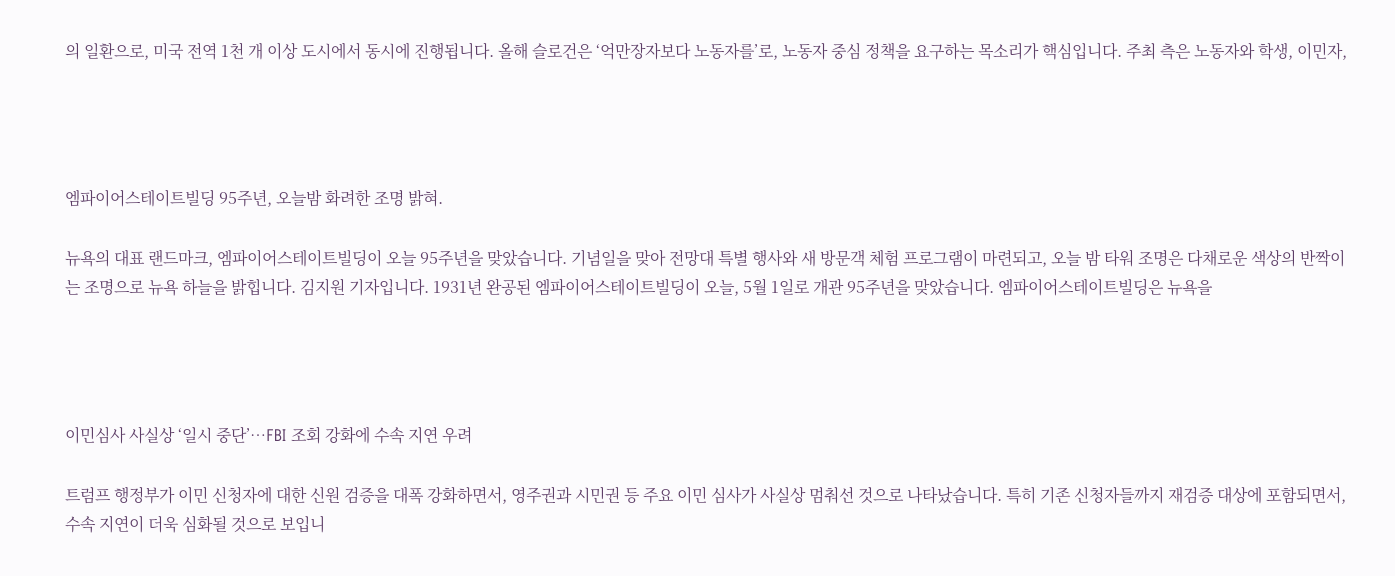의 일환으로, 미국 전역 1천 개 이상 도시에서 동시에 진행됩니다. 올해 슬로건은 ‘억만장자보다 노동자를’로, 노동자 중심 정책을 요구하는 목소리가 핵심입니다. 주최 측은 노동자와 학생, 이민자,




엠파이어스테이트빌딩 95주년, 오늘밤 화려한 조명 밝혀.

뉴욕의 대표 랜드마크, 엠파이어스테이트빌딩이 오늘 95주년을 맞았습니다. 기념일을 맞아 전망대 특별 행사와 새 방문객 체험 프로그램이 마련되고, 오늘 밤 타워 조명은 다채로운 색상의 반짝이는 조명으로 뉴욕 하늘을 밝힙니다. 김지원 기자입니다. 1931년 완공된 엠파이어스테이트빌딩이 오늘, 5월 1일로 개관 95주년을 맞았습니다. 엠파이어스테이트빌딩은 뉴욕을




이민심사 사실상 ‘일시 중단’…FBI 조회 강화에 수속 지연 우려

트럼프 행정부가 이민 신청자에 대한 신원 검증을 대폭 강화하면서, 영주권과 시민권 등 주요 이민 심사가 사실상 멈춰선 것으로 나타났습니다. 특히 기존 신청자들까지 재검증 대상에 포함되면서, 수속 지연이 더욱 심화될 것으로 보입니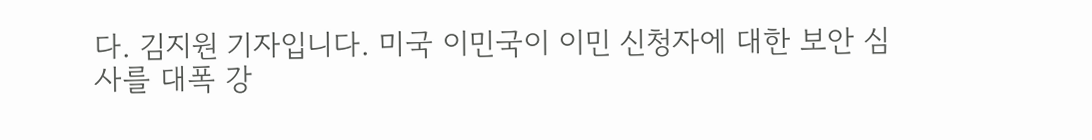다. 김지원 기자입니다. 미국 이민국이 이민 신청자에 대한 보안 심사를 대폭 강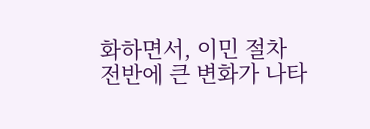화하면서, 이민 절차 전반에 큰 변화가 나타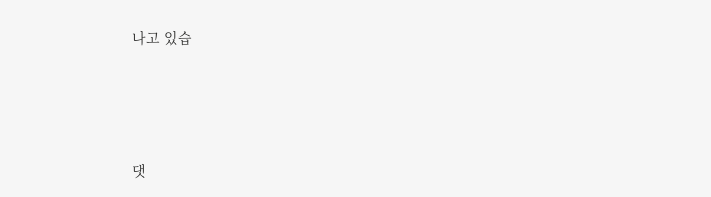나고 있습





댓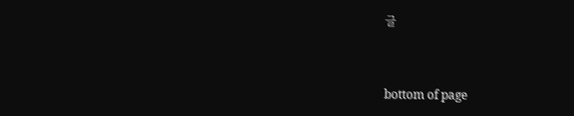글


bottom of page